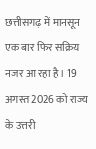छत्तीसगढ़ में मानसून एक बार फिर सक्रिय नजर आ रहा है। 19 अगस्त 2026 को राज्य के उत्तरी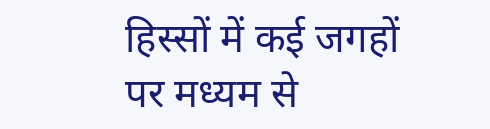हिस्सों में कई जगहों पर मध्यम से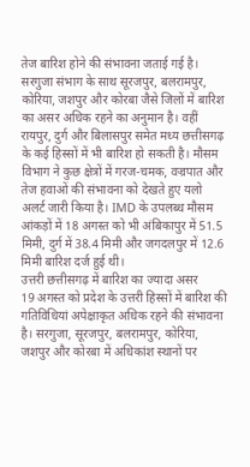तेज बारिश होने की संभावना जताई गई है। सरगुजा संभाग के साथ सूरजपुर, बलरामपुर, कोरिया, जशपुर और कोरबा जैसे जिलों में बारिश का असर अधिक रहने का अनुमान है। वहीं रायपुर, दुर्ग और बिलासपुर समेत मध्य छत्तीसगढ़ के कई हिस्सों में भी बारिश हो सकती है। मौसम विभाग ने कुछ क्षेत्रों में गरज-चमक, वज्रपात और तेज हवाओं की संभावना को देखते हुए यलो अलर्ट जारी किया है। IMD के उपलब्ध मौसम आंकड़ों में 18 अगस्त को भी अंबिकापुर में 51.5 मिमी, दुर्ग में 38.4 मिमी और जगदलपुर में 12.6 मिमी बारिश दर्ज हुई थी।
उत्तरी छत्तीसगढ़ में बारिश का ज्यादा असर
19 अगस्त को प्रदेश के उत्तरी हिस्सों में बारिश की गतिविधियां अपेक्षाकृत अधिक रहने की संभावना है। सरगुजा, सूरजपुर, बलरामपुर, कोरिया, जशपुर और कोरबा में अधिकांश स्थानों पर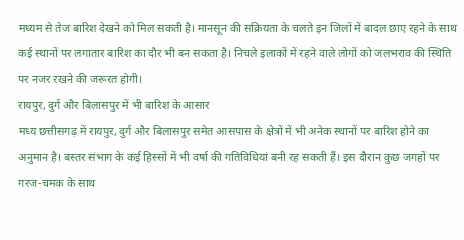मध्यम से तेज बारिश देखने को मिल सकती है। मानसून की सक्रियता के चलते इन जिलों में बादल छाए रहने के साथ कई स्थानों पर लगातार बारिश का दौर भी बन सकता है। निचले इलाकों में रहने वाले लोगों को जलभराव की स्थिति पर नजर रखने की जरूरत होगी।
रायपुर, दुर्ग और बिलासपुर में भी बारिश के आसार
मध्य छत्तीसगढ़ में रायपुर, दुर्ग और बिलासपुर समेत आसपास के क्षेत्रों में भी अनेक स्थानों पर बारिश होने का अनुमान है। बस्तर संभाग के कई हिस्सों में भी वर्षा की गतिविधियां बनी रह सकती हैं। इस दौरान कुछ जगहों पर गरज-चमक के साथ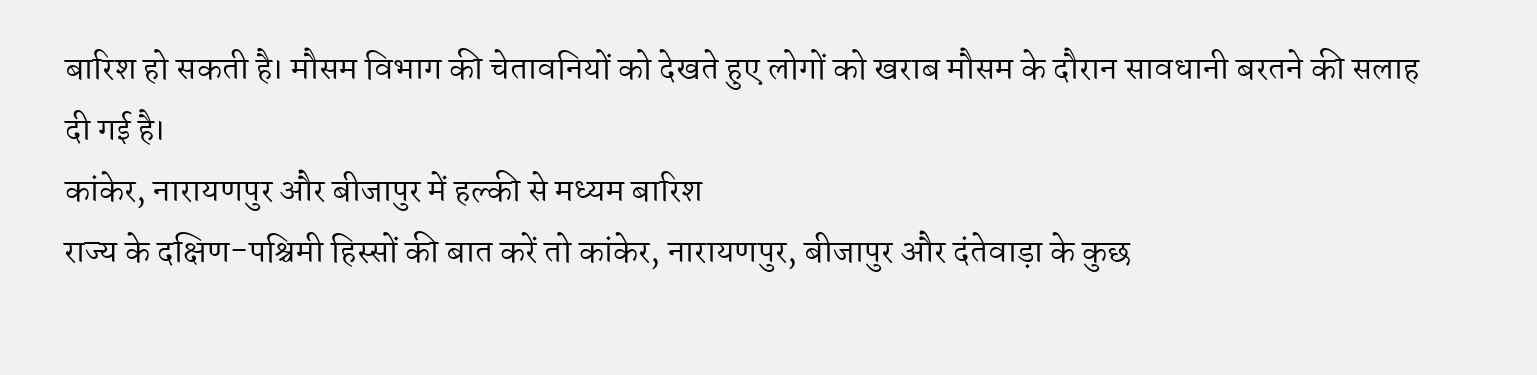बारिश हो सकती है। मौसम विभाग की चेतावनियों को देखते हुए लोगों को खराब मौसम के दौरान सावधानी बरतने की सलाह दी गई है।
कांकेर, नारायणपुर और बीजापुर में हल्की से मध्यम बारिश
राज्य के दक्षिण-पश्चिमी हिस्सों की बात करें तो कांकेर, नारायणपुर, बीजापुर और दंतेवाड़ा के कुछ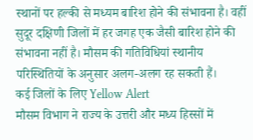स्थानों पर हल्की से मध्यम बारिश होने की संभावना है। वहीं सुदूर दक्षिणी जिलों में हर जगह एक जैसी बारिश होने की संभावना नहीं है। मौसम की गतिविधियां स्थानीय परिस्थितियों के अनुसार अलग-अलग रह सकती हैं।
कई जिलों के लिए Yellow Alert
मौसम विभाग ने राज्य के उत्तरी और मध्य हिस्सों में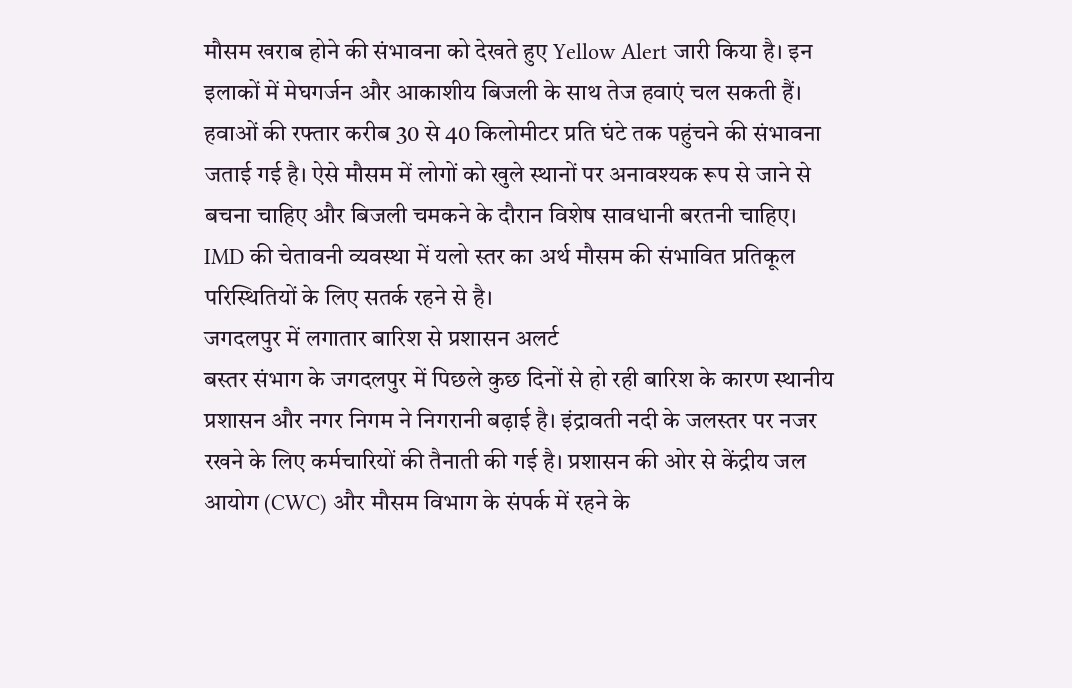मौसम खराब होने की संभावना को देखते हुए Yellow Alert जारी किया है। इन इलाकों में मेघगर्जन और आकाशीय बिजली के साथ तेज हवाएं चल सकती हैं। हवाओं की रफ्तार करीब 30 से 40 किलोमीटर प्रति घंटे तक पहुंचने की संभावना जताई गई है। ऐसे मौसम में लोगों को खुले स्थानों पर अनावश्यक रूप से जाने से बचना चाहिए और बिजली चमकने के दौरान विशेष सावधानी बरतनी चाहिए। IMD की चेतावनी व्यवस्था में यलो स्तर का अर्थ मौसम की संभावित प्रतिकूल परिस्थितियों के लिए सतर्क रहने से है।
जगदलपुर में लगातार बारिश से प्रशासन अलर्ट
बस्तर संभाग के जगदलपुर में पिछले कुछ दिनों से हो रही बारिश के कारण स्थानीय प्रशासन और नगर निगम ने निगरानी बढ़ाई है। इंद्रावती नदी के जलस्तर पर नजर रखने के लिए कर्मचारियों की तैनाती की गई है। प्रशासन की ओर से केंद्रीय जल आयोग (CWC) और मौसम विभाग के संपर्क में रहने के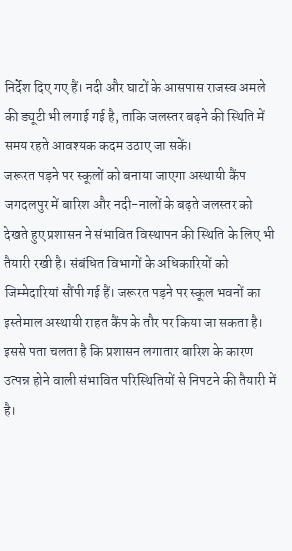निर्देश दिए गए हैं। नदी और घाटों के आसपास राजस्व अमले की ड्यूटी भी लगाई गई है, ताकि जलस्तर बढ़ने की स्थिति में समय रहते आवश्यक कदम उठाए जा सकें।
जरूरत पड़ने पर स्कूलों को बनाया जाएगा अस्थायी कैंप
जगदलपुर में बारिश और नदी-नालों के बढ़ते जलस्तर को देखते हुए प्रशासन ने संभावित विस्थापन की स्थिति के लिए भी तैयारी रखी है। संबंधित विभागों के अधिकारियों को जिम्मेदारियां सौंपी गई हैं। जरूरत पड़ने पर स्कूल भवनों का इस्तेमाल अस्थायी राहत कैंप के तौर पर किया जा सकता है। इससे पता चलता है कि प्रशासन लगातार बारिश के कारण उत्पन्न होने वाली संभावित परिस्थितियों से निपटने की तैयारी में है।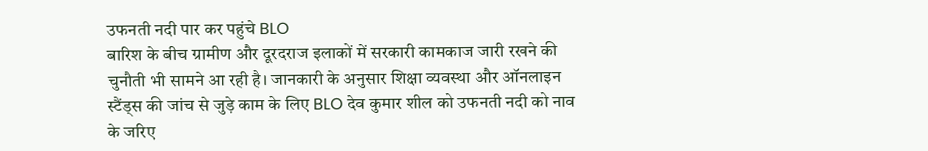उफनती नदी पार कर पहुंचे BLO
बारिश के बीच ग्रामीण और दूरदराज इलाकों में सरकारी कामकाज जारी रखने की चुनौती भी सामने आ रही है। जानकारी के अनुसार शिक्षा व्यवस्था और ऑनलाइन स्टैंड्स की जांच से जुड़े काम के लिए BLO देव कुमार शील को उफनती नदी को नाव के जरिए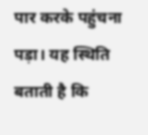पार करके पहुंचना पड़ा। यह स्थिति बताती है कि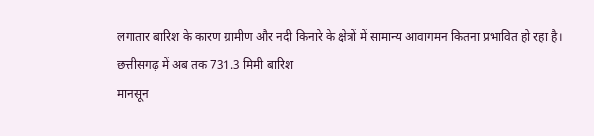लगातार बारिश के कारण ग्रामीण और नदी किनारे के क्षेत्रों में सामान्य आवागमन कितना प्रभावित हो रहा है।
छत्तीसगढ़ में अब तक 731.3 मिमी बारिश
मानसून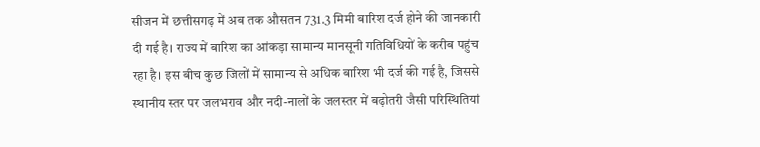सीजन में छत्तीसगढ़ में अब तक औसतन 731.3 मिमी बारिश दर्ज होने की जानकारी दी गई है। राज्य में बारिश का आंकड़ा सामान्य मानसूनी गतिविधियों के करीब पहुंच रहा है। इस बीच कुछ जिलों में सामान्य से अधिक बारिश भी दर्ज की गई है, जिससे स्थानीय स्तर पर जलभराव और नदी-नालों के जलस्तर में बढ़ोतरी जैसी परिस्थितियां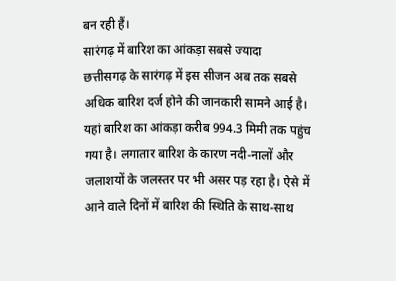बन रही हैं।
सारंगढ़ में बारिश का आंकड़ा सबसे ज्यादा
छत्तीसगढ़ के सारंगढ़ में इस सीजन अब तक सबसे अधिक बारिश दर्ज होने की जानकारी सामने आई है। यहां बारिश का आंकड़ा करीब 994.3 मिमी तक पहुंच गया है। लगातार बारिश के कारण नदी-नालों और जलाशयों के जलस्तर पर भी असर पड़ रहा है। ऐसे में आने वाले दिनों में बारिश की स्थिति के साथ-साथ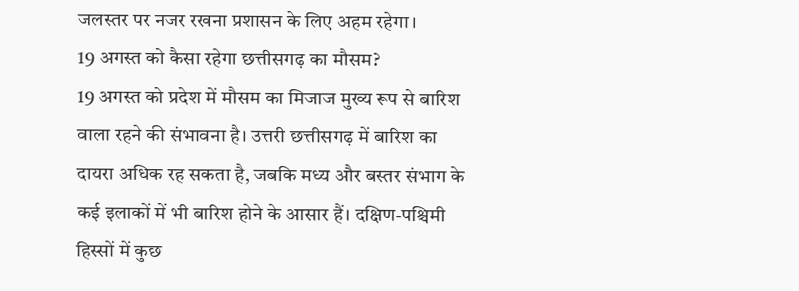जलस्तर पर नजर रखना प्रशासन के लिए अहम रहेगा।
19 अगस्त को कैसा रहेगा छत्तीसगढ़ का मौसम?
19 अगस्त को प्रदेश में मौसम का मिजाज मुख्य रूप से बारिश वाला रहने की संभावना है। उत्तरी छत्तीसगढ़ में बारिश का दायरा अधिक रह सकता है, जबकि मध्य और बस्तर संभाग के कई इलाकों में भी बारिश होने के आसार हैं। दक्षिण-पश्चिमी हिस्सों में कुछ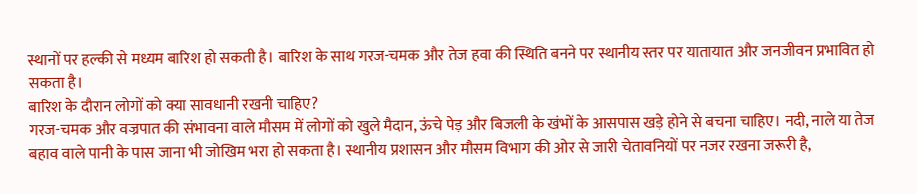स्थानों पर हल्की से मध्यम बारिश हो सकती है। बारिश के साथ गरज-चमक और तेज हवा की स्थिति बनने पर स्थानीय स्तर पर यातायात और जनजीवन प्रभावित हो सकता है।
बारिश के दौरान लोगों को क्या सावधानी रखनी चाहिए?
गरज-चमक और वज्रपात की संभावना वाले मौसम में लोगों को खुले मैदान, ऊंचे पेड़ और बिजली के खंभों के आसपास खड़े होने से बचना चाहिए। नदी, नाले या तेज बहाव वाले पानी के पास जाना भी जोखिम भरा हो सकता है। स्थानीय प्रशासन और मौसम विभाग की ओर से जारी चेतावनियों पर नजर रखना जरूरी है,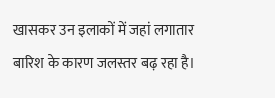खासकर उन इलाकों में जहां लगातार बारिश के कारण जलस्तर बढ़ रहा है।